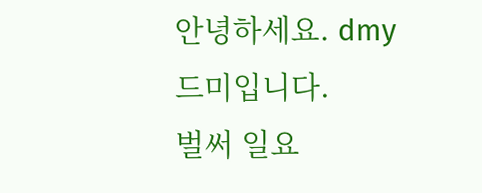안녕하세요. dmy 드미입니다.
벌써 일요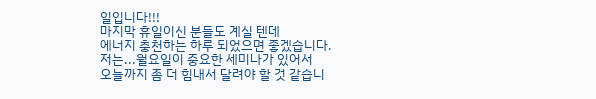일입니다!!!
마지막 휴일이신 분들도 계실 텐데
에너지 충천하는 하루 되었으면 좋겠습니다.
저는...월요일이 중요한 세미나가 있어서
오늘까지 좀 더 힘내서 달려야 할 것 같습니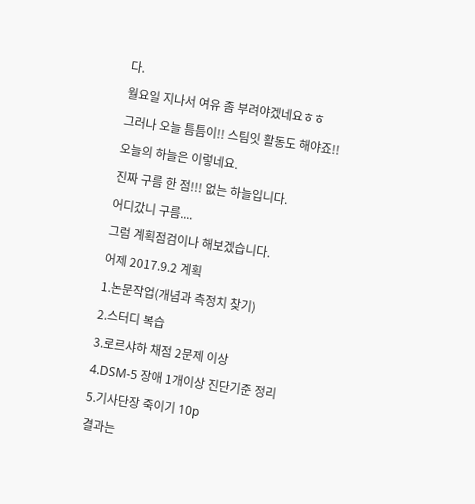다.
월요일 지나서 여유 좀 부려야겠네요ㅎㅎ
그러나 오늘 틈틈이!! 스팀잇 활동도 해야죠!!
오늘의 하늘은 이렇네요.
진짜 구름 한 점!!! 없는 하늘입니다.
어디갔니 구름....
그럼 계획점검이나 해보겠습니다.
어제 2017.9.2 계획
1.논문작업(개념과 측정치 찾기)
2.스터디 복습
3.로르샤하 채점 2문제 이상
4.DSM-5 장애 1개이상 진단기준 정리
5.기사단장 죽이기 10p
결과는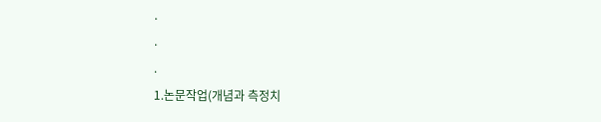.
.
.
1.논문작업(개념과 측정치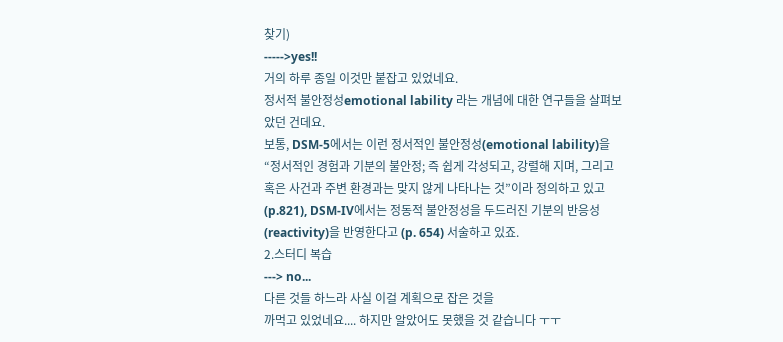찾기)
----->yes!!
거의 하루 종일 이것만 붙잡고 있었네요.
정서적 불안정성emotional lability 라는 개념에 대한 연구들을 살펴보았던 건데요.
보통, DSM-5에서는 이런 정서적인 불안정성(emotional lability)을 “정서적인 경험과 기분의 불안정; 즉 쉽게 각성되고, 강렬해 지며, 그리고 혹은 사건과 주변 환경과는 맞지 않게 나타나는 것”이라 정의하고 있고(p.821), DSM-IV에서는 정동적 불안정성을 두드러진 기분의 반응성(reactivity)을 반영한다고 (p. 654) 서술하고 있죠.
2.스터디 복습
---> no...
다른 것들 하느라 사실 이걸 계획으로 잡은 것을
까먹고 있었네요.... 하지만 알았어도 못했을 것 같습니다 ㅜㅜ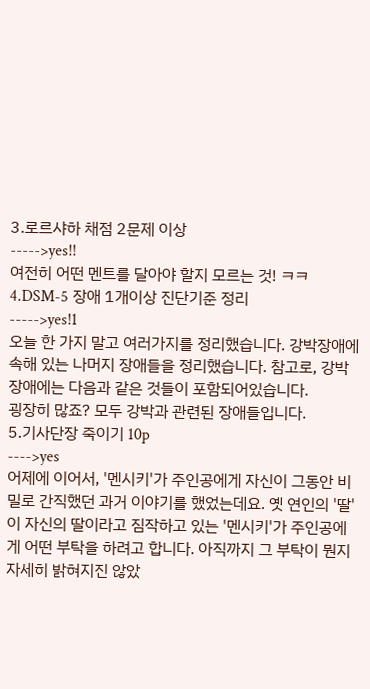3.로르샤하 채점 2문제 이상
----->yes!!
여전히 어떤 멘트를 달아야 할지 모르는 것! ㅋㅋ
4.DSM-5 장애 1개이상 진단기준 정리
----->yes!1
오늘 한 가지 말고 여러가지를 정리했습니다. 강박장애에 속해 있는 나머지 장애들을 정리했습니다. 참고로, 강박장애에는 다음과 같은 것들이 포함되어있습니다.
굉장히 많죠? 모두 강박과 관련된 장애들입니다.
5.기사단장 죽이기 10p
---->yes
어제에 이어서, '멘시키'가 주인공에게 자신이 그동안 비밀로 간직했던 과거 이야기를 했었는데요. 옛 연인의 '딸'이 자신의 딸이라고 짐작하고 있는 '멘시키'가 주인공에게 어떤 부탁을 하려고 합니다. 아직까지 그 부탁이 뭔지 자세히 밝혀지진 않았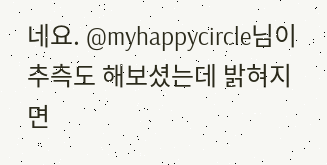네요. @myhappycircle님이 추측도 해보셨는데 밝혀지면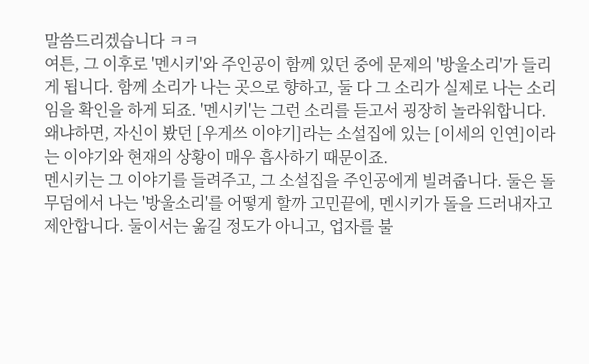말씀드리겠습니다 ㅋㅋ
여튼, 그 이후로 '멘시키'와 주인공이 함께 있던 중에 문제의 '방울소리'가 들리게 됩니다. 함께 소리가 나는 곳으로 향하고, 둘 다 그 소리가 실제로 나는 소리임을 확인을 하게 되죠. '멘시키'는 그런 소리를 듣고서 굉장히 놀라워합니다. 왜냐하면, 자신이 봤던 [우게쓰 이야기]라는 소설집에 있는 [이세의 인연]이라는 이야기와 현재의 상황이 매우 흡사하기 때문이죠.
멘시키는 그 이야기를 들려주고, 그 소설집을 주인공에게 빌려줍니다. 둘은 돌무덤에서 나는 '방울소리'를 어떻게 할까 고민끝에, 멘시키가 돌을 드러내자고 제안합니다. 둘이서는 옮길 정도가 아니고, 업자를 불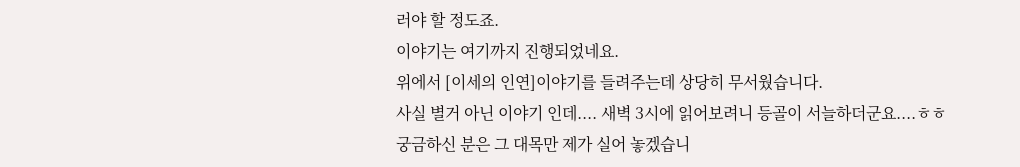러야 할 정도죠.
이야기는 여기까지 진행되었네요.
위에서 [이세의 인연]이야기를 들려주는데 상당히 무서웠습니다.
사실 별거 아닌 이야기 인데.... 새벽 3시에 읽어보려니 등골이 서늘하더군요....ㅎㅎ
궁금하신 분은 그 대목만 제가 실어 놓겠습니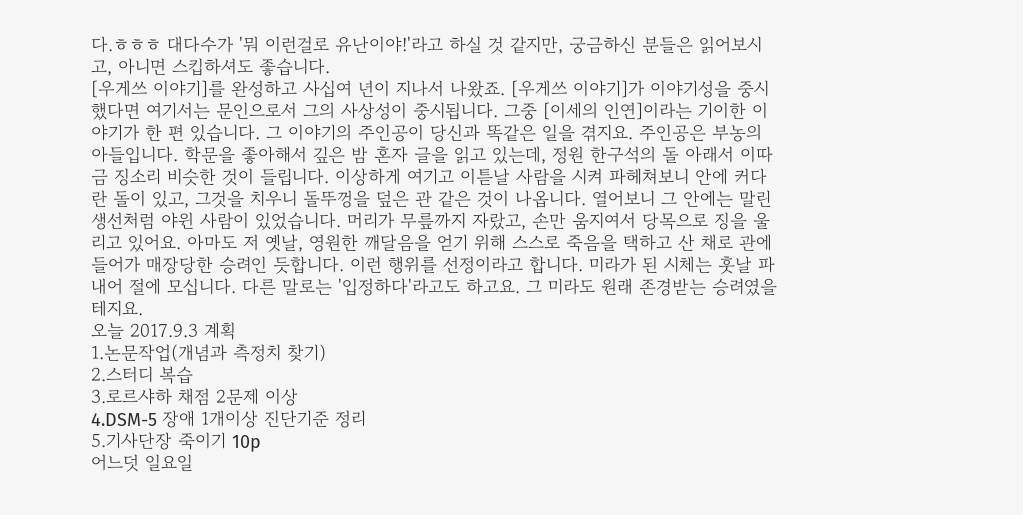다.ㅎㅎㅎ 대다수가 '뭐 이런걸로 유난이야!'라고 하실 것 같지만, 궁금하신 분들은 읽어보시고, 아니면 스킵하셔도 좋습니다.
[우게쓰 이야기]를 완성하고 사십여 년이 지나서 나왔죠. [우게쓰 이야기]가 이야기성을 중시했다면 여기서는 문인으로서 그의 사상성이 중시됩니다. 그중 [이세의 인연]이라는 기이한 이야기가 한 편 있습니다. 그 이야기의 주인공이 당신과 똑같은 일을 겪지요. 주인공은 부농의 아들입니다. 학문을 좋아해서 깊은 밤 혼자 글을 읽고 있는데, 정원 한구석의 돌 아래서 이따금 징소리 비슷한 것이 들립니다. 이상하게 여기고 이튿날 사람을 시켜 파헤쳐보니 안에 커다란 돌이 있고, 그것을 치우니 돌뚜껑을 덮은 관 같은 것이 나옵니다. 열어보니 그 안에는 말린 생선처럼 야윈 사람이 있었습니다. 머리가 무릎까지 자랐고, 손만 움지여서 당목으로 징을 울리고 있어요. 아마도 저 옛날, 영원한 깨달음을 얻기 위해 스스로 죽음을 택하고 산 채로 관에 들어가 매장당한 승려인 듯합니다. 이런 행위를 선정이라고 합니다. 미라가 된 시체는 훗날 파내어 절에 모십니다. 다른 말로는 '입정하다'라고도 하고요. 그 미라도 원래 존경받는 승려였을테지요.
오늘 2017.9.3 계획
1.논문작업(개념과 측정치 찾기)
2.스터디 복습
3.로르샤하 채점 2문제 이상
4.DSM-5 장애 1개이상 진단기준 정리
5.기사단장 죽이기 10p
어느덧 일요일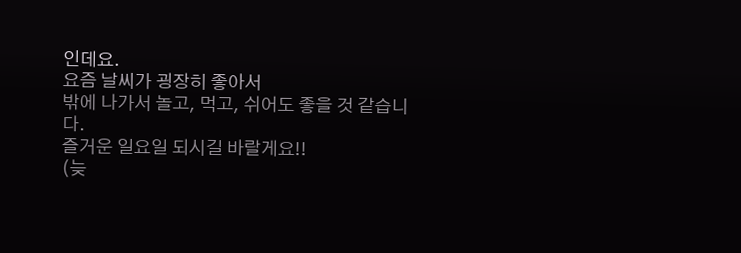인데요.
요즘 날씨가 굉장히 좋아서
밖에 나가서 놀고, 먹고, 쉬어도 좋을 것 같습니다.
즐거운 일요일 되시길 바랄게요!!
(늦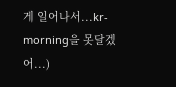게 일어나서...kr- morning을 못달겠어...)